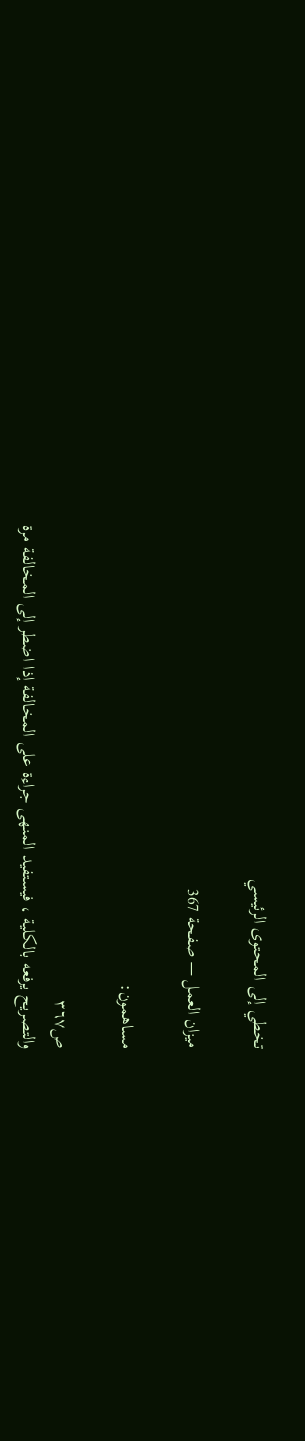تخطي إلى المحتوى الرئيسي

ميزان العمل — صفحة 367

مساهمون:

ص٣٦٧
والتصريح يرفعه بالكلية ، فيستفيد المنهى جراءة على المخالفة إذا اضطر إلى المخالفة مرة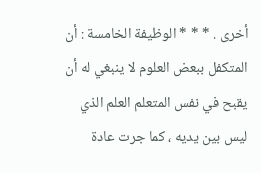أخرى . * * * الوظيفة الخامسة : أن المتكفل ببعض العلوم لا ينبغي له أن يقبح في نفس المتعلم العلم الذي ليس بين يديه ، كما جرت عادة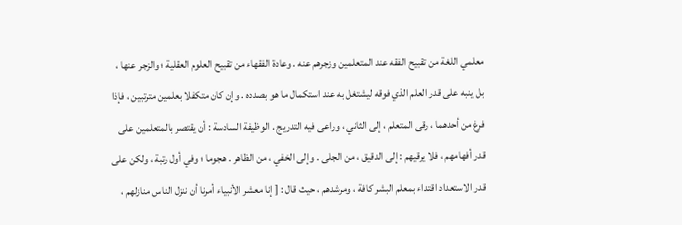معلمي اللغة من تقبيح الفقه عند المتعلمين وزجرهم عنه . وعادة الفقهاء من تقبيح العلوم العقلية ؛ والزجر عنها ، بل ينبه على قدر العلم الذي فوقه ليشتغل به عند استكمال ما هو بصدده . وإن كان متكفلا بعلمين مترتبين ، فإذا فرغ من أحدهما ، رقى المتعلم ، إلى الثاني ، وراعى فيه التدريج . الوظيفة السادسة : أن يقتصر بالمتعلمين على قدر أفهامهم ، فلا يرقيهم : إلى الدقيق ، من الجلى . وإلى الخفي ، من الظاهر . هجوما ؛ وفي أول رتبة ، ولكن على قدر الاستعداد اقتداء بمعلم البشر كافة ، ومرشدهم ، حيث قال : [ إنا معشر الأنبياء أمرنا أن ننزل الناس منازلهم ،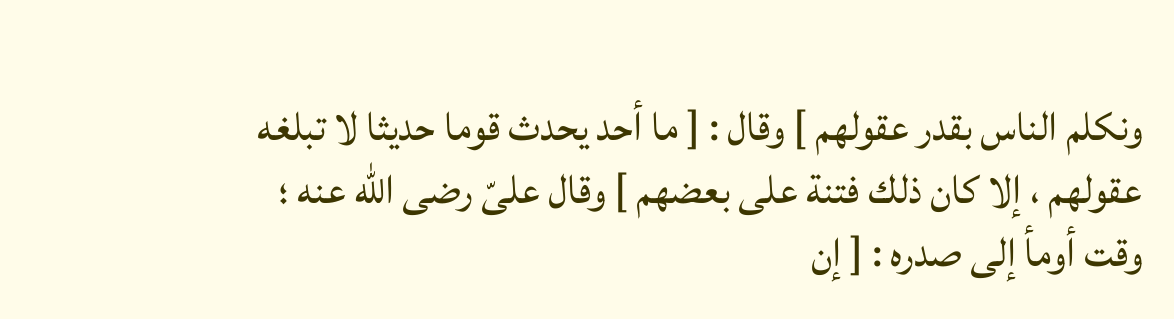ونكلم الناس بقدر عقولهم ] وقال : [ ما أحد يحدث قوما حديثا لا تبلغه عقولهم ، إلا كان ذلك فتنة على بعضهم ] وقال علىّ رضى اللّه عنه ؛ وقت أومأ إلى صدره : [ إن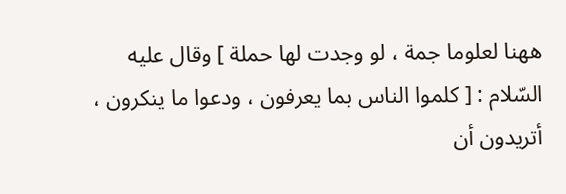ههنا لعلوما جمة ، لو وجدت لها حملة ] وقال عليه السّلام : [ كلموا الناس بما يعرفون ، ودعوا ما ينكرون ، أتريدون أن